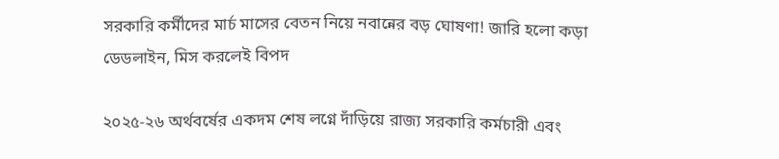সরকারি কর্মীদের মার্চ মাসের বেতন নিয়ে নবান্নের বড় ঘোষণা! জারি হলো কড়া ডেডলাইন, মিস করলেই বিপদ

২০২৫-২৬ অর্থবর্ষের একদম শেষ লগ্নে দাঁড়িয়ে রাজ্য সরকারি কর্মচারী এবং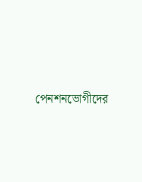পেনশনভোগীদের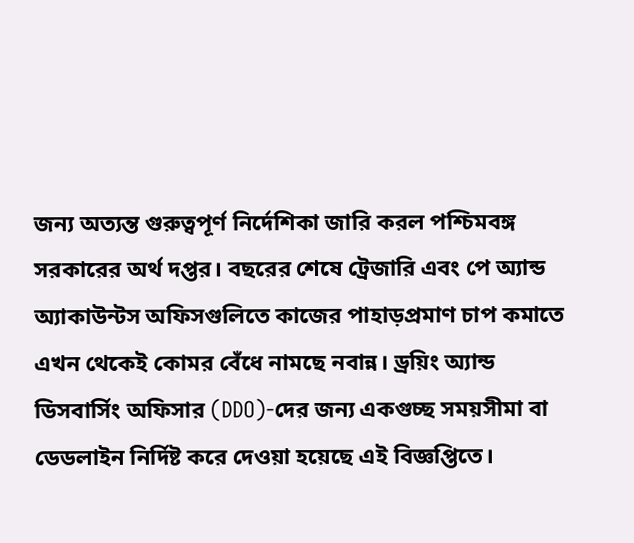জন্য অত্যন্ত গুরুত্বপূর্ণ নির্দেশিকা জারি করল পশ্চিমবঙ্গ সরকারের অর্থ দপ্তর। বছরের শেষে ট্রেজারি এবং পে অ্যান্ড অ্যাকাউন্টস অফিসগুলিতে কাজের পাহাড়প্রমাণ চাপ কমাতে এখন থেকেই কোমর বেঁধে নামছে নবান্ন। ড্রয়িং অ্যান্ড ডিসবার্সিং অফিসার (DDO)-দের জন্য একগুচ্ছ সময়সীমা বা ডেডলাইন নির্দিষ্ট করে দেওয়া হয়েছে এই বিজ্ঞপ্তিতে।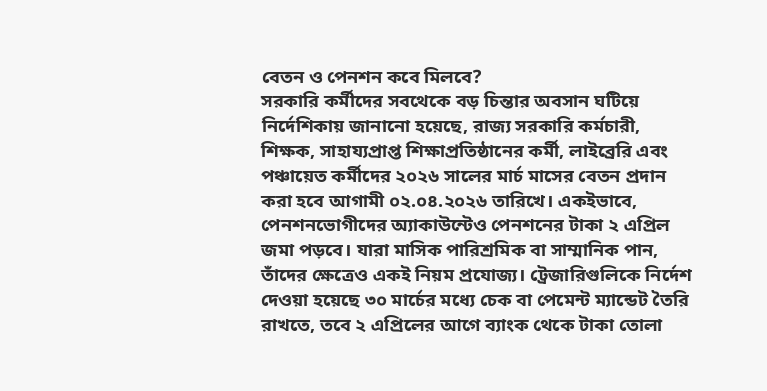বেতন ও পেনশন কবে মিলবে?
সরকারি কর্মীদের সবথেকে বড় চিন্তার অবসান ঘটিয়ে নির্দেশিকায় জানানো হয়েছে, রাজ্য সরকারি কর্মচারী, শিক্ষক, সাহায্যপ্রাপ্ত শিক্ষাপ্রতিষ্ঠানের কর্মী, লাইব্রেরি এবং পঞ্চায়েত কর্মীদের ২০২৬ সালের মার্চ মাসের বেতন প্রদান করা হবে আগামী ০২.০৪.২০২৬ তারিখে। একইভাবে, পেনশনভোগীদের অ্যাকাউন্টেও পেনশনের টাকা ২ এপ্রিল জমা পড়বে। যারা মাসিক পারিশ্রমিক বা সাম্মানিক পান, তাঁদের ক্ষেত্রেও একই নিয়ম প্রযোজ্য। ট্রেজারিগুলিকে নির্দেশ দেওয়া হয়েছে ৩০ মার্চের মধ্যে চেক বা পেমেন্ট ম্যান্ডেট তৈরি রাখতে, তবে ২ এপ্রিলের আগে ব্যাংক থেকে টাকা তোলা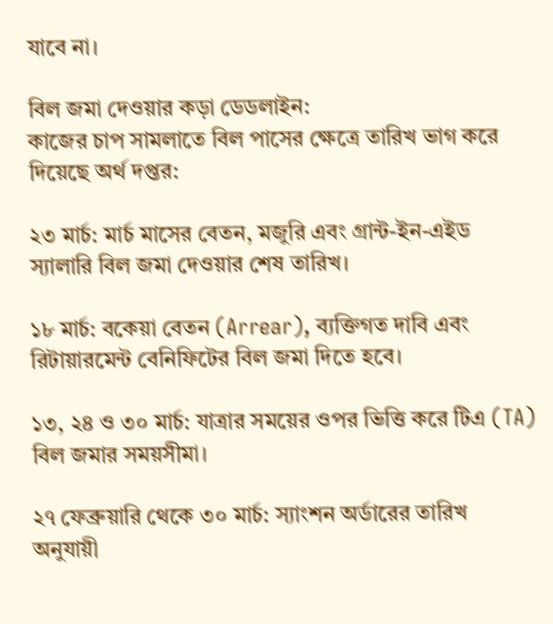যাবে না।

বিল জমা দেওয়ার কড়া ডেডলাইন:
কাজের চাপ সামলাতে বিল পাসের ক্ষেত্রে তারিখ ভাগ করে দিয়েছে অর্থ দপ্তর:

২৩ মার্চ: মার্চ মাসের বেতন, মজুরি এবং গ্রান্ট-ইন-এইড স্যালারি বিল জমা দেওয়ার শেষ তারিখ।

১৮ মার্চ: বকেয়া বেতন (Arrear), ব্যক্তিগত দাবি এবং রিটায়ারমেন্ট বেনিফিটের বিল জমা দিতে হবে।

১৩, ২৪ ও ৩০ মার্চ: যাত্রার সময়ের ওপর ভিত্তি করে টিএ (TA) বিল জমার সময়সীমা।

২৭ ফেব্রুয়ারি থেকে ৩০ মার্চ: স্যাংশন অর্ডারের তারিখ অনুযায়ী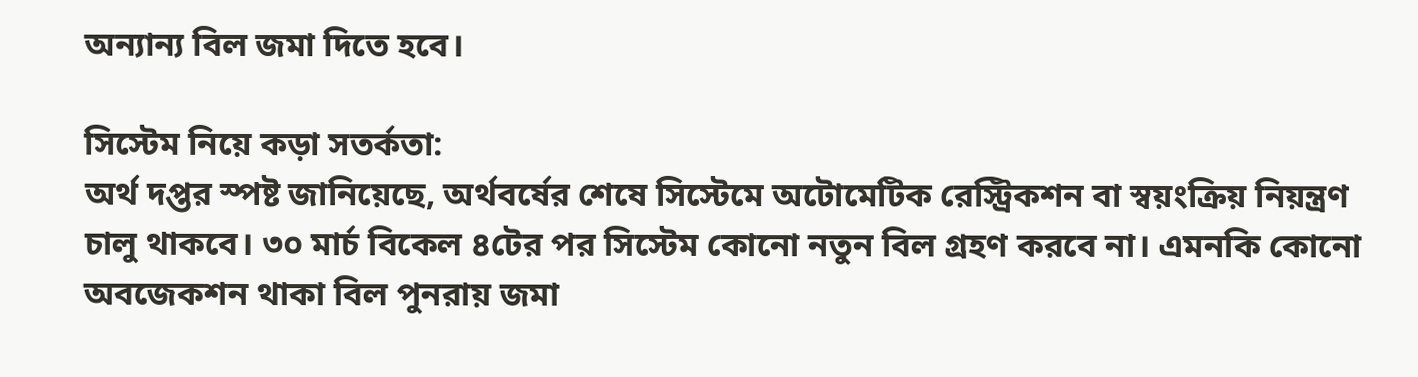অন্যান্য বিল জমা দিতে হবে।

সিস্টেম নিয়ে কড়া সতর্কতা:
অর্থ দপ্তর স্পষ্ট জানিয়েছে, অর্থবর্ষের শেষে সিস্টেমে অটোমেটিক রেস্ট্রিকশন বা স্বয়ংক্রিয় নিয়ন্ত্রণ চালু থাকবে। ৩০ মার্চ বিকেল ৪টের পর সিস্টেম কোনো নতুন বিল গ্রহণ করবে না। এমনকি কোনো অবজেকশন থাকা বিল পুনরায় জমা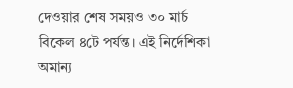দেওয়ার শেষ সময়ও ৩০ মার্চ বিকেল ৪টে পর্যন্ত। এই নির্দেশিকা অমান্য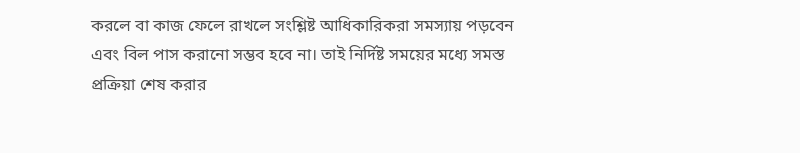করলে বা কাজ ফেলে রাখলে সংশ্লিষ্ট আধিকারিকরা সমস্যায় পড়বেন এবং বিল পাস করানো সম্ভব হবে না। তাই নির্দিষ্ট সময়ের মধ্যে সমস্ত প্রক্রিয়া শেষ করার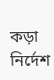কড়া নির্দেশ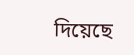দিয়েছে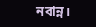নবান্ন।